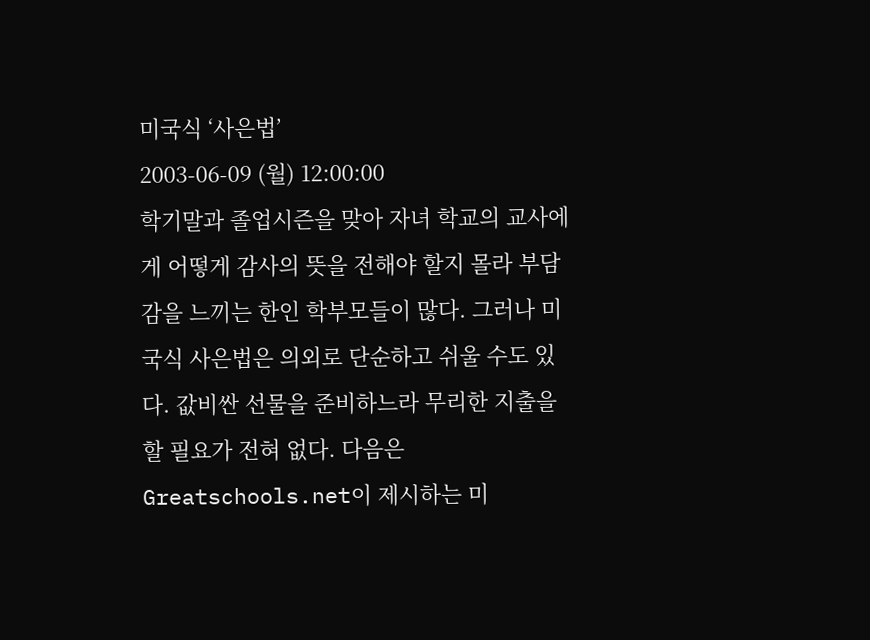미국식 ‘사은법’
2003-06-09 (월) 12:00:00
학기말과 졸업시즌을 맞아 자녀 학교의 교사에게 어떻게 감사의 뜻을 전해야 할지 몰라 부담감을 느끼는 한인 학부모들이 많다. 그러나 미국식 사은법은 의외로 단순하고 쉬울 수도 있다. 값비싼 선물을 준비하느라 무리한 지출을 할 필요가 전혀 없다. 다음은 Greatschools.net이 제시하는 미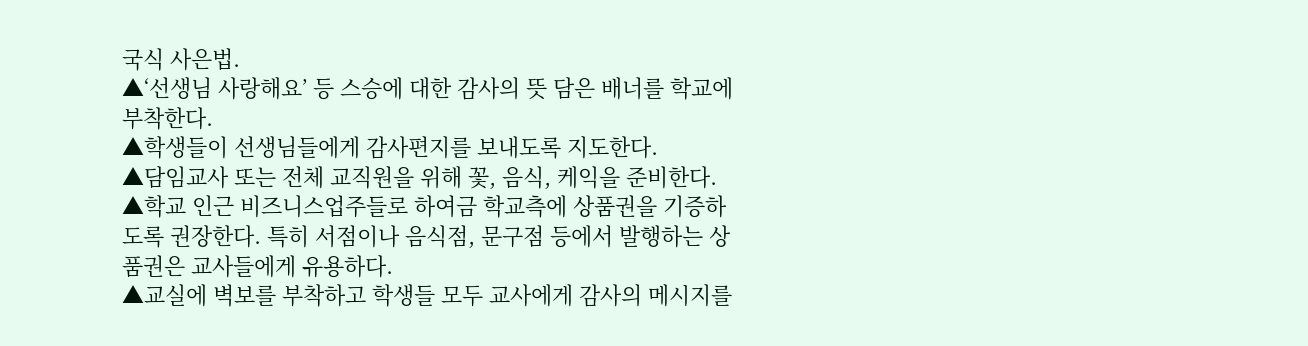국식 사은법.
▲‘선생님 사랑해요’ 등 스승에 대한 감사의 뜻 담은 배너를 학교에 부착한다.
▲학생들이 선생님들에게 감사편지를 보내도록 지도한다.
▲담임교사 또는 전체 교직원을 위해 꽃, 음식, 케익을 준비한다.
▲학교 인근 비즈니스업주들로 하여금 학교측에 상품권을 기증하도록 권장한다. 특히 서점이나 음식점, 문구점 등에서 발행하는 상품권은 교사들에게 유용하다.
▲교실에 벽보를 부착하고 학생들 모두 교사에게 감사의 메시지를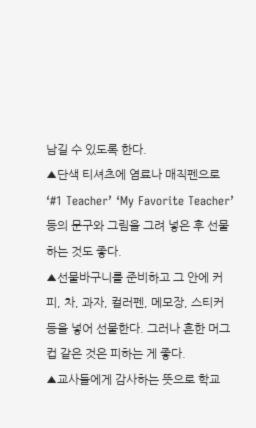남길 수 있도록 한다.
▲단색 티셔츠에 염료나 매직펜으로 ‘#1 Teacher’ ‘My Favorite Teacher’ 등의 문구와 그림을 그려 넣은 후 선물하는 것도 좋다.
▲선물바구니를 준비하고 그 안에 커피, 차, 과자, 컬러펜, 메모장, 스티커 등을 넣어 선물한다. 그러나 흔한 머그컵 같은 것은 피하는 게 좋다.
▲교사들에게 감사하는 뜻으로 학교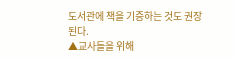도서관에 책을 기증하는 것도 권장된다.
▲교사들을 위해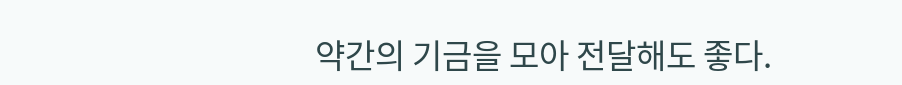약간의 기금을 모아 전달해도 좋다.